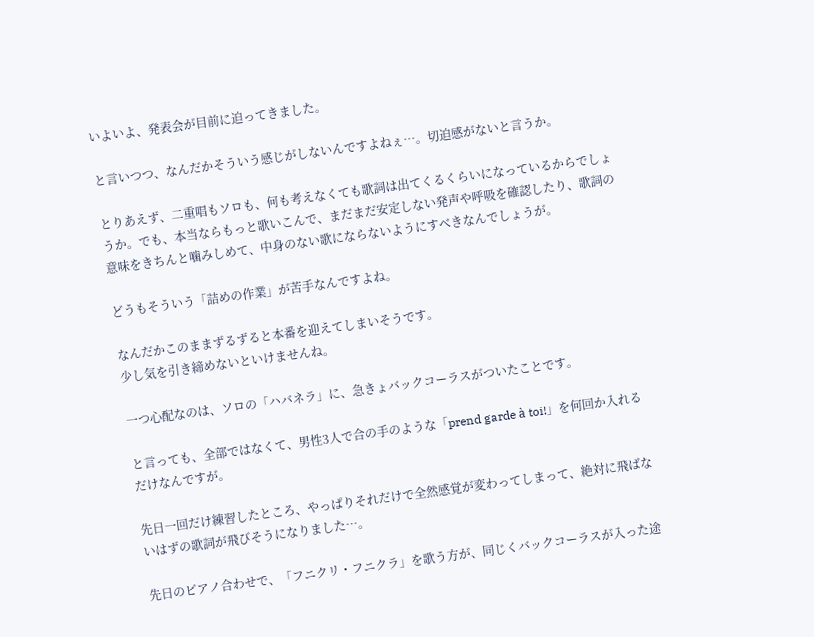いよいよ、発表会が目前に迫ってきました。

と言いつつ、なんだかそういう感じがしないんですよねぇ…。切迫感がないと言うか。

とりあえず、二重唱もソロも、何も考えなくても歌詞は出てくるくらいになっているからでしょうか。でも、本当ならもっと歌いこんで、まだまだ安定しない発声や呼吸を確認したり、歌詞の意味をきちんと噛みしめて、中身のない歌にならないようにすべきなんでしょうが。

どうもそういう「詰めの作業」が苦手なんですよね。

なんだかこのままずるずると本番を迎えてしまいそうです。
少し気を引き締めないといけませんね。

一つ心配なのは、ソロの「ハバネラ」に、急きょバックコーラスがついたことです。

と言っても、全部ではなくて、男性3人で合の手のような「prend garde à toi!」を何回か入れるだけなんですが。

先日一回だけ練習したところ、やっぱりそれだけで全然感覚が変わってしまって、絶対に飛ばないはずの歌詞が飛びそうになりました…。

先日のピアノ合わせで、「フニクリ・フニクラ」を歌う方が、同じくバックコーラスが入った途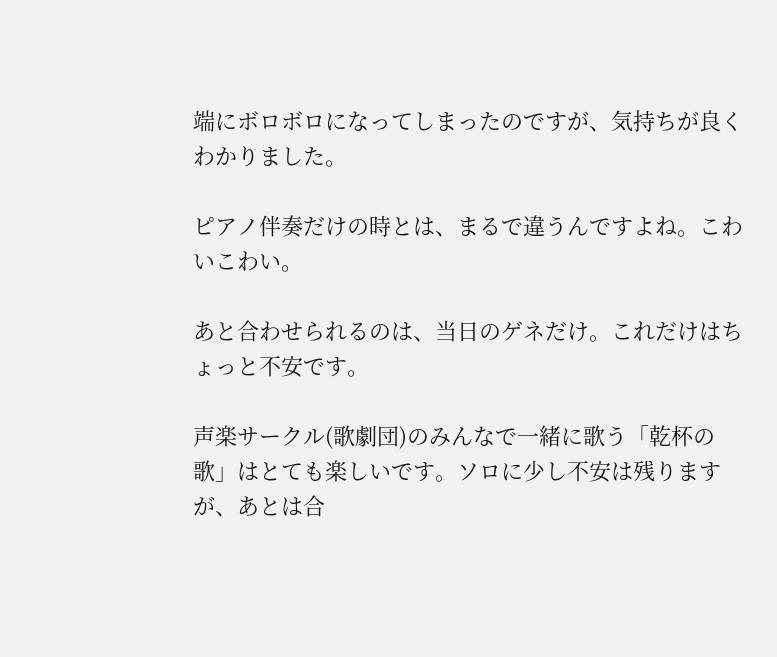端にボロボロになってしまったのですが、気持ちが良くわかりました。

ピアノ伴奏だけの時とは、まるで違うんですよね。こわいこわい。

あと合わせられるのは、当日のゲネだけ。これだけはちょっと不安です。

声楽サークル(歌劇団)のみんなで一緒に歌う「乾杯の歌」はとても楽しいです。ソロに少し不安は残りますが、あとは合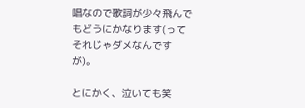唱なので歌詞が少々飛んでもどうにかなります(ってそれじゃダメなんですが)。

とにかく、泣いても笑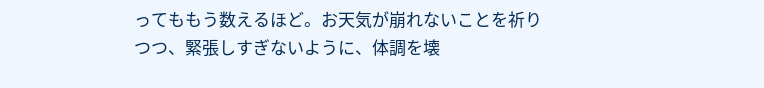ってももう数えるほど。お天気が崩れないことを祈りつつ、緊張しすぎないように、体調を壊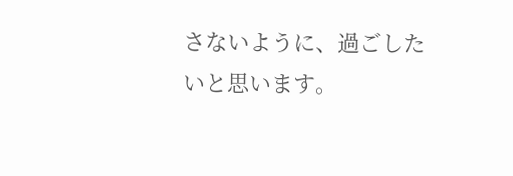さないように、過ごしたいと思います。